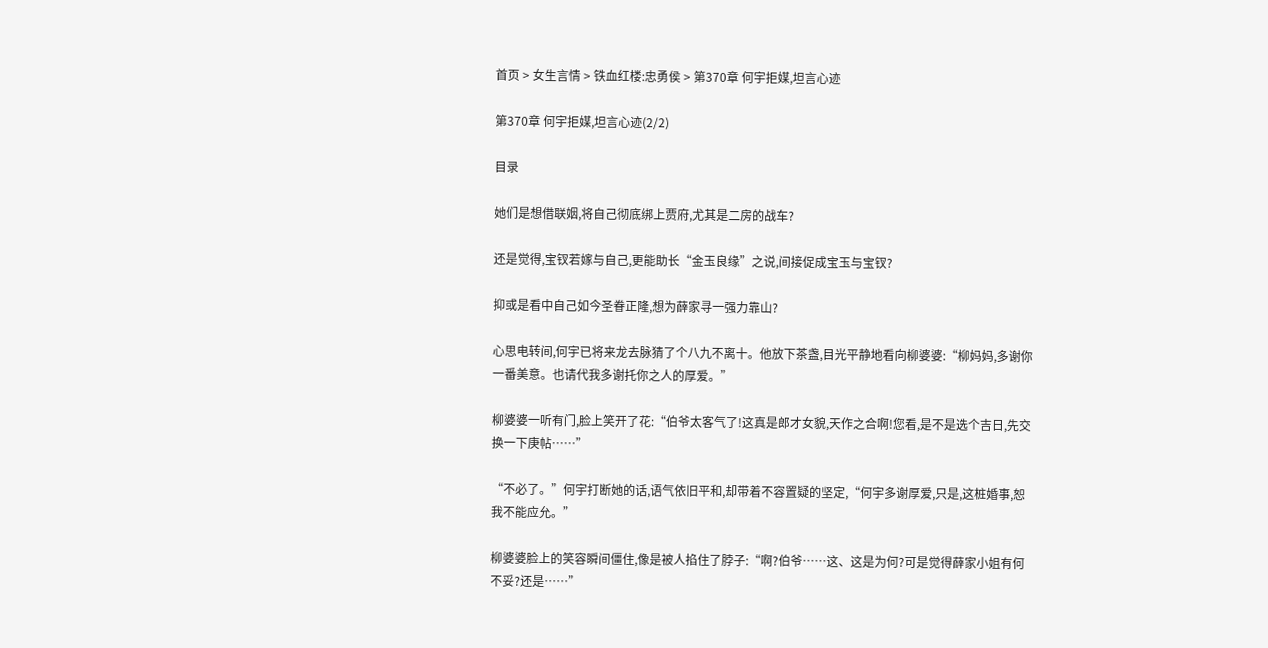首页 > 女生言情 > 铁血红楼:忠勇侯 > 第370章 何宇拒媒,坦言心迹

第370章 何宇拒媒,坦言心迹(2/2)

目录

她们是想借联姻,将自己彻底绑上贾府,尤其是二房的战车?

还是觉得,宝钗若嫁与自己,更能助长“金玉良缘”之说,间接促成宝玉与宝钗?

抑或是看中自己如今圣眷正隆,想为薛家寻一强力靠山?

心思电转间,何宇已将来龙去脉猜了个八九不离十。他放下茶盏,目光平静地看向柳婆婆:“柳妈妈,多谢你一番美意。也请代我多谢托你之人的厚爱。”

柳婆婆一听有门,脸上笑开了花:“伯爷太客气了!这真是郎才女貌,天作之合啊!您看,是不是选个吉日,先交换一下庚帖……”

“不必了。”何宇打断她的话,语气依旧平和,却带着不容置疑的坚定,“何宇多谢厚爱,只是,这桩婚事,恕我不能应允。”

柳婆婆脸上的笑容瞬间僵住,像是被人掐住了脖子:“啊?伯爷……这、这是为何?可是觉得薛家小姐有何不妥?还是……”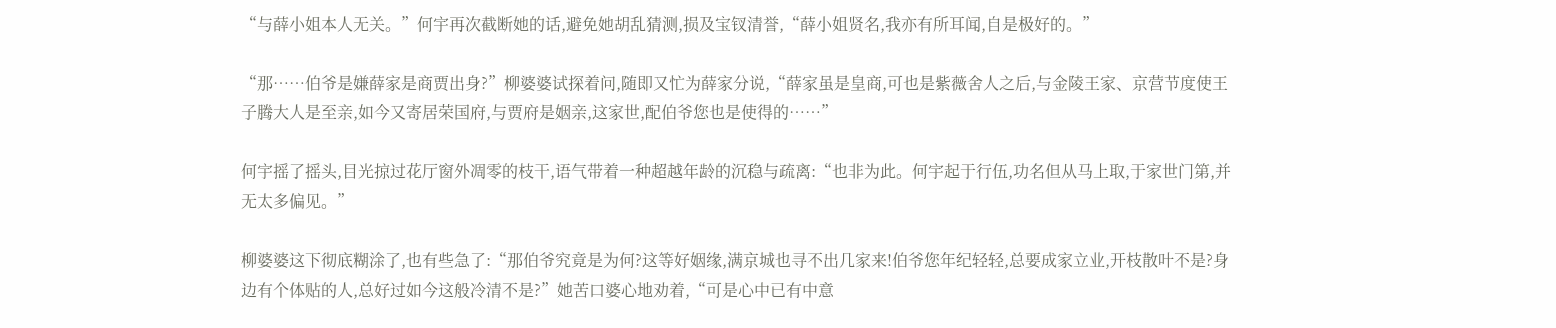“与薛小姐本人无关。”何宇再次截断她的话,避免她胡乱猜测,损及宝钗清誉,“薛小姐贤名,我亦有所耳闻,自是极好的。”

“那……伯爷是嫌薛家是商贾出身?”柳婆婆试探着问,随即又忙为薛家分说,“薛家虽是皇商,可也是紫薇舍人之后,与金陵王家、京营节度使王子腾大人是至亲,如今又寄居荣国府,与贾府是姻亲,这家世,配伯爷您也是使得的……”

何宇摇了摇头,目光掠过花厅窗外凋零的枝干,语气带着一种超越年龄的沉稳与疏离:“也非为此。何宇起于行伍,功名但从马上取,于家世门第,并无太多偏见。”

柳婆婆这下彻底糊涂了,也有些急了:“那伯爷究竟是为何?这等好姻缘,满京城也寻不出几家来!伯爷您年纪轻轻,总要成家立业,开枝散叶不是?身边有个体贴的人,总好过如今这般冷清不是?”她苦口婆心地劝着,“可是心中已有中意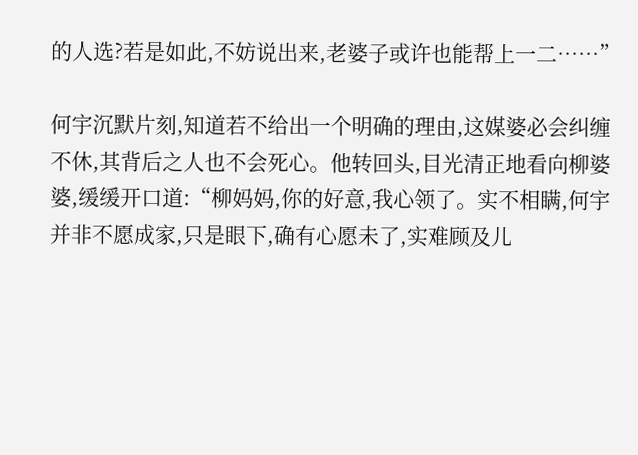的人选?若是如此,不妨说出来,老婆子或许也能帮上一二……”

何宇沉默片刻,知道若不给出一个明确的理由,这媒婆必会纠缠不休,其背后之人也不会死心。他转回头,目光清正地看向柳婆婆,缓缓开口道:“柳妈妈,你的好意,我心领了。实不相瞒,何宇并非不愿成家,只是眼下,确有心愿未了,实难顾及儿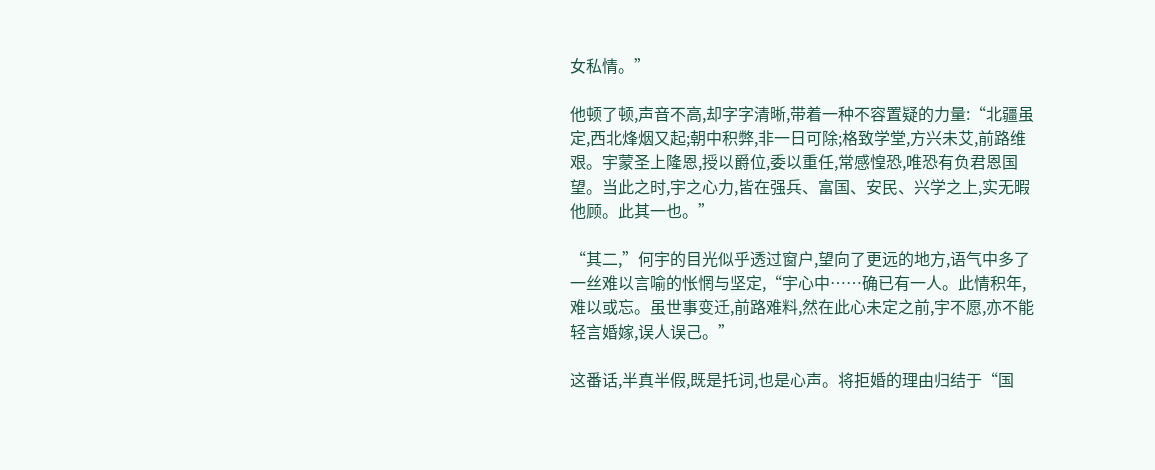女私情。”

他顿了顿,声音不高,却字字清晰,带着一种不容置疑的力量:“北疆虽定,西北烽烟又起;朝中积弊,非一日可除;格致学堂,方兴未艾,前路维艰。宇蒙圣上隆恩,授以爵位,委以重任,常感惶恐,唯恐有负君恩国望。当此之时,宇之心力,皆在强兵、富国、安民、兴学之上,实无暇他顾。此其一也。”

“其二,”何宇的目光似乎透过窗户,望向了更远的地方,语气中多了一丝难以言喻的怅惘与坚定,“宇心中……确已有一人。此情积年,难以或忘。虽世事变迁,前路难料,然在此心未定之前,宇不愿,亦不能轻言婚嫁,误人误己。”

这番话,半真半假,既是托词,也是心声。将拒婚的理由归结于“国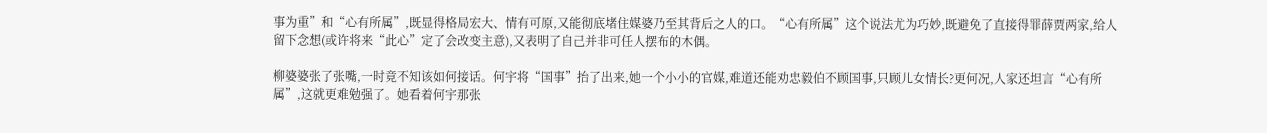事为重”和“心有所属”,既显得格局宏大、情有可原,又能彻底堵住媒婆乃至其背后之人的口。“心有所属”这个说法尤为巧妙,既避免了直接得罪薛贾两家,给人留下念想(或许将来“此心”定了会改变主意),又表明了自己并非可任人摆布的木偶。

柳婆婆张了张嘴,一时竟不知该如何接话。何宇将“国事”抬了出来,她一个小小的官媒,难道还能劝忠毅伯不顾国事,只顾儿女情长?更何况,人家还坦言“心有所属”,这就更难勉强了。她看着何宇那张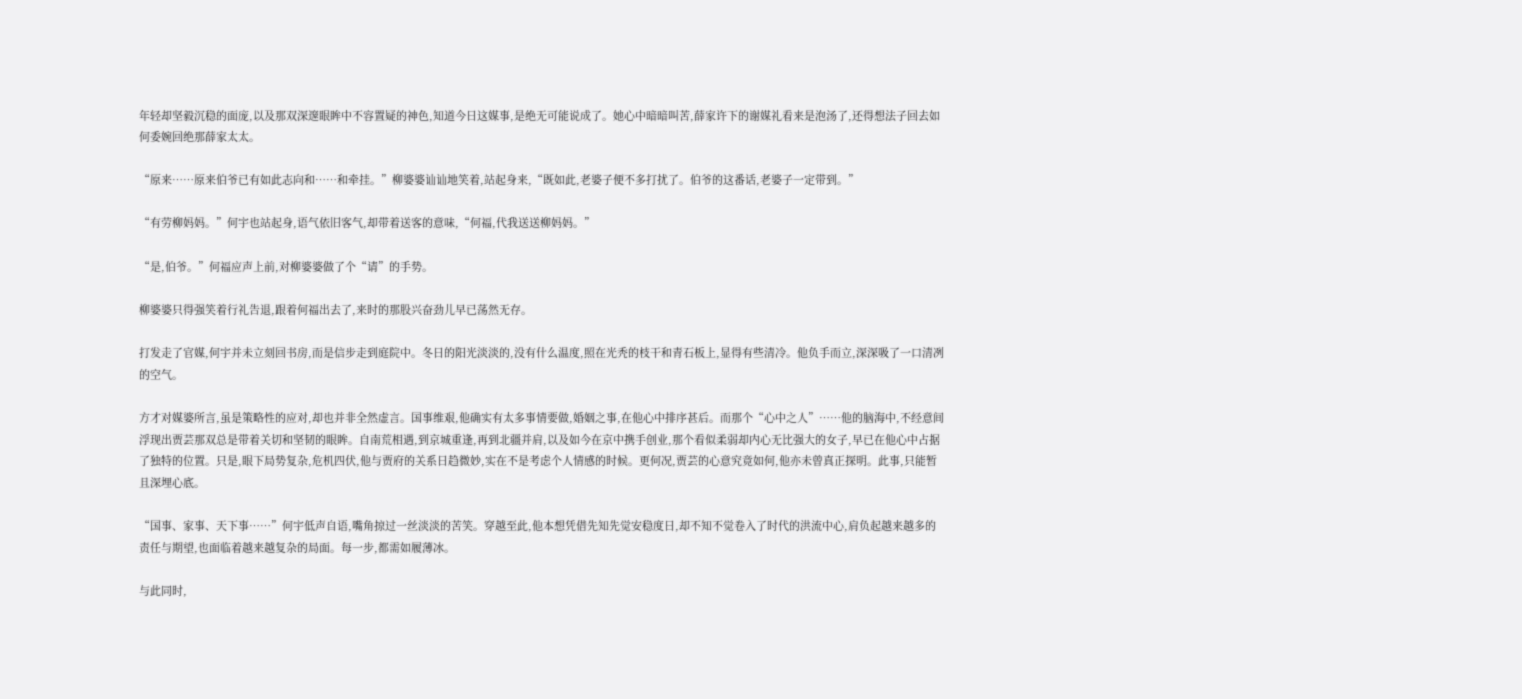年轻却坚毅沉稳的面庞,以及那双深邃眼眸中不容置疑的神色,知道今日这媒事,是绝无可能说成了。她心中暗暗叫苦,薛家许下的谢媒礼看来是泡汤了,还得想法子回去如何委婉回绝那薛家太太。

“原来……原来伯爷已有如此志向和……和牵挂。”柳婆婆讪讪地笑着,站起身来,“既如此,老婆子便不多打扰了。伯爷的这番话,老婆子一定带到。”

“有劳柳妈妈。”何宇也站起身,语气依旧客气,却带着送客的意味,“何福,代我送送柳妈妈。”

“是,伯爷。”何福应声上前,对柳婆婆做了个“请”的手势。

柳婆婆只得强笑着行礼告退,跟着何福出去了,来时的那股兴奋劲儿早已荡然无存。

打发走了官媒,何宇并未立刻回书房,而是信步走到庭院中。冬日的阳光淡淡的,没有什么温度,照在光秃的枝干和青石板上,显得有些清冷。他负手而立,深深吸了一口清冽的空气。

方才对媒婆所言,虽是策略性的应对,却也并非全然虚言。国事维艰,他确实有太多事情要做,婚姻之事,在他心中排序甚后。而那个“心中之人”……他的脑海中,不经意间浮现出贾芸那双总是带着关切和坚韧的眼眸。自南荒相遇,到京城重逢,再到北疆并肩,以及如今在京中携手创业,那个看似柔弱却内心无比强大的女子,早已在他心中占据了独特的位置。只是,眼下局势复杂,危机四伏,他与贾府的关系日趋微妙,实在不是考虑个人情感的时候。更何况,贾芸的心意究竟如何,他亦未曾真正探明。此事,只能暂且深埋心底。

“国事、家事、天下事……”何宇低声自语,嘴角掠过一丝淡淡的苦笑。穿越至此,他本想凭借先知先觉安稳度日,却不知不觉卷入了时代的洪流中心,肩负起越来越多的责任与期望,也面临着越来越复杂的局面。每一步,都需如履薄冰。

与此同时,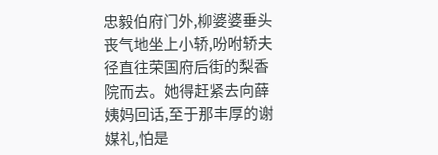忠毅伯府门外,柳婆婆垂头丧气地坐上小轿,吩咐轿夫径直往荣国府后街的梨香院而去。她得赶紧去向薛姨妈回话,至于那丰厚的谢媒礼,怕是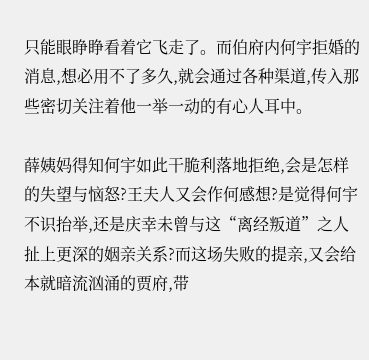只能眼睁睁看着它飞走了。而伯府内何宇拒婚的消息,想必用不了多久,就会通过各种渠道,传入那些密切关注着他一举一动的有心人耳中。

薛姨妈得知何宇如此干脆利落地拒绝,会是怎样的失望与恼怒?王夫人又会作何感想?是觉得何宇不识抬举,还是庆幸未曾与这“离经叛道”之人扯上更深的姻亲关系?而这场失败的提亲,又会给本就暗流汹涌的贾府,带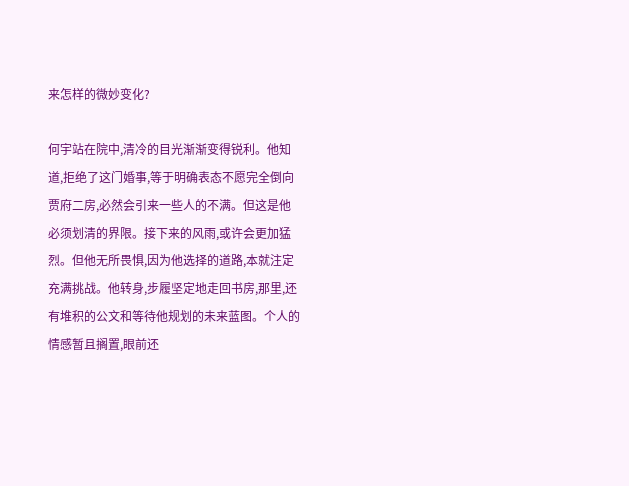来怎样的微妙变化?

何宇站在院中,清冷的目光渐渐变得锐利。他知道,拒绝了这门婚事,等于明确表态不愿完全倒向贾府二房,必然会引来一些人的不满。但这是他必须划清的界限。接下来的风雨,或许会更加猛烈。但他无所畏惧,因为他选择的道路,本就注定充满挑战。他转身,步履坚定地走回书房,那里,还有堆积的公文和等待他规划的未来蓝图。个人的情感暂且搁置,眼前还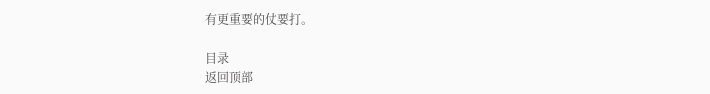有更重要的仗要打。

目录
返回顶部